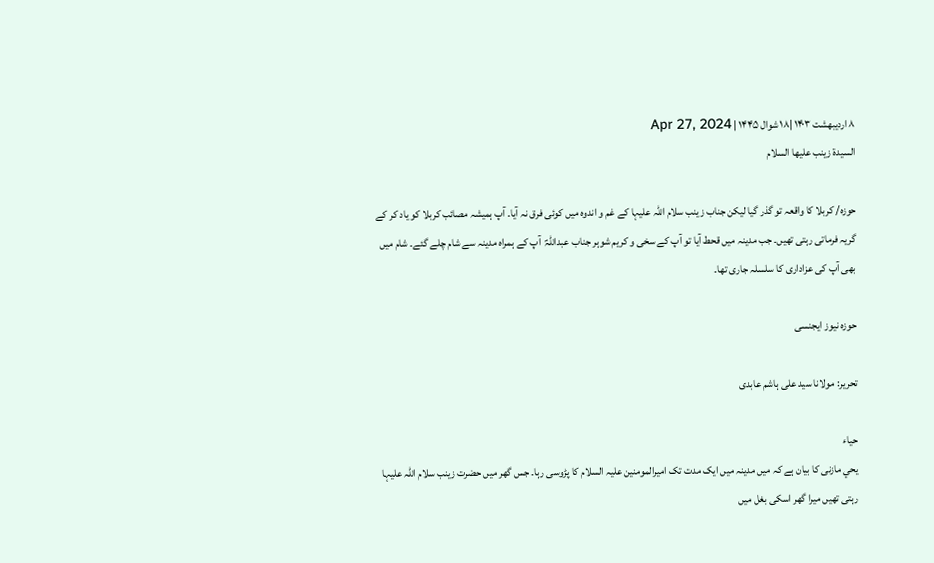۸ اردیبهشت ۱۴۰۳ |۱۸ شوال ۱۴۴۵ | Apr 27, 2024
السيدة زينب عليها السلام

حوزہ/ کربلا کا واقعہ تو گذر گیا لیکن جناب زینب سلام اللہ علیہا کے غم و اندوہ میں کوئی فرق نہ آیا۔ آپ ہمیشہ مصائب کربلا کو یاد کر کے گریہ فرماتی رہتی تھیں۔ جب مدینہ میں قحط آیا تو آپ کے سخی و کریم شوہر جناب عبداللہؑ  آپ کے ہمراہ مدینہ سے شام چلے گئے۔ شام میں بھی آپ کی عزاداری کا سلسلہ جاری تھا۔

حوزہ نیوز ایجنسی

تحریر: مولانا سید علی ہاشم عابدی

حیاء
يحي مازنی کا بیان ہے کہ میں مدینہ میں ایک مدت تک امیرالمومنین علیہ السلام کا پڑوسی رہا۔ جس گھر میں حضرت زینب سلام اللہ علیہا رہتی تھیں میرا گھر اسکی بغل میں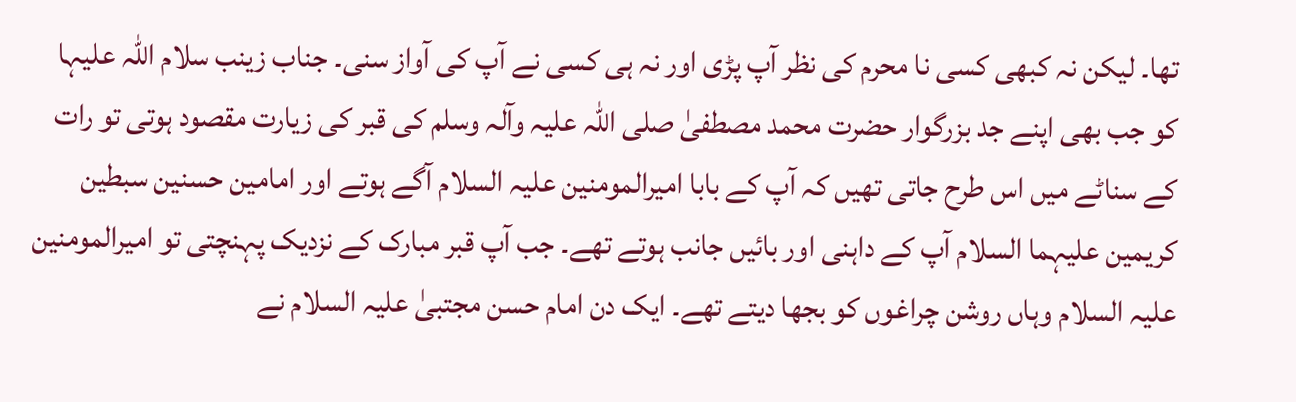تھا۔ لیکن نہ کبھی کسی نا محرم کی نظر آپ پڑی اور نہ ہی کسی نے آپ کی آواز سنی۔ جناب زینب سلام اللہ علیہا کو جب بھی اپنے جد بزرگوار حضرت محمد مصطفیٰ صلی اللہ علیہ وآلہ وسلم کی قبر کی زیارت مقصود ہوتی تو رات کے سناٹے میں اس طرح جاتی تھیں کہ آپ کے بابا امیرالمومنین علیہ السلام آگے ہوتے اور امامین حسنین سبطین کریمین علیہما السلام آپ کے داہنی اور بائیں جانب ہوتے تھے۔ جب آپ قبر مبارک کے نزدیک پہنچتی تو امیرالمومنین علیہ السلام وہاں روشن چراغوں کو بجھا دیتے تھے۔ ایک دن امام حسن مجتبیٰ علیہ السلام نے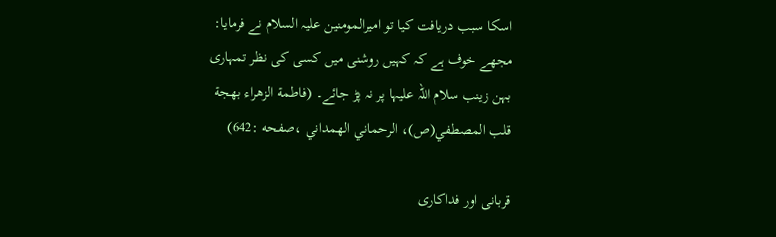اسکا سبب دریافت کیا تو امیرالمومنین علیہ السلام نے فرمایا: مجھے خوف ہے کہ کہیں روشنی میں کسی کی نظر تمہاری بہن زینب سلام اللہ علیہا پر نہ پڑ جائے۔ (فاطمة الزهراء بهجة قلب المصطفي(ص)، الرحماني الهمداني ،صفحه :642)

قربانی اور فداکاری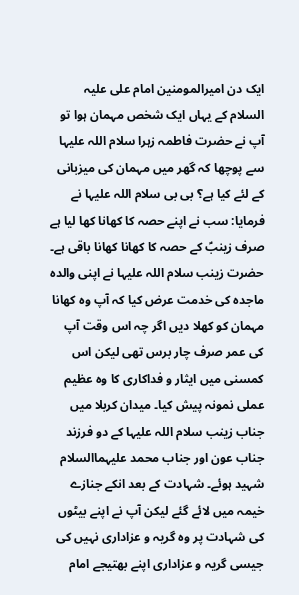ایک دن امیرالمومنین امام علی علیہ السلام کے یہاں ایک شخص مہمان ہوا تو آپ نے حضرت فاطمہ زہرا سلام اللہ علیہا سے پوچھا کہ گھر میں مہمان کی میزبانی کے لئے کیا ہے؟ بی بی سلام اللہ علیہا نے فرمایا: سب نے اپنے حصہ کا کھانا کھا لیا ہے صرف زینبؑ کے حصہ کا کھانا کھانا باقی ہے۔ حضرت زینب سلام اللہ علیہا نے اپنی والدہ ماجدہ کی خدمت عرض کیا کہ آپ وہ کھانا مہمان کو کھلا دیں اگر چہ اس وقت آپ کی عمر صرف چار برس تھی لیکن اس کمسنی میں ایثار و فداکاری کا وہ عظیم عملی نمونہ پیش کیا۔ میدان کربلا میں جناب زینب سلام اللہ علیہا کے دو فرزند جناب عون اور جناب محمد علیہماالسلام شہید ہوئے۔ شہادت کے بعد انکے جنازے خیمہ میں لائے گئے لیکن آپ نے اپنے بیٹوں کی شہادت پر وہ گریہ و عزاداری نہیں کی جیسی گریہ و عزاداری اپنے بھتیجے امام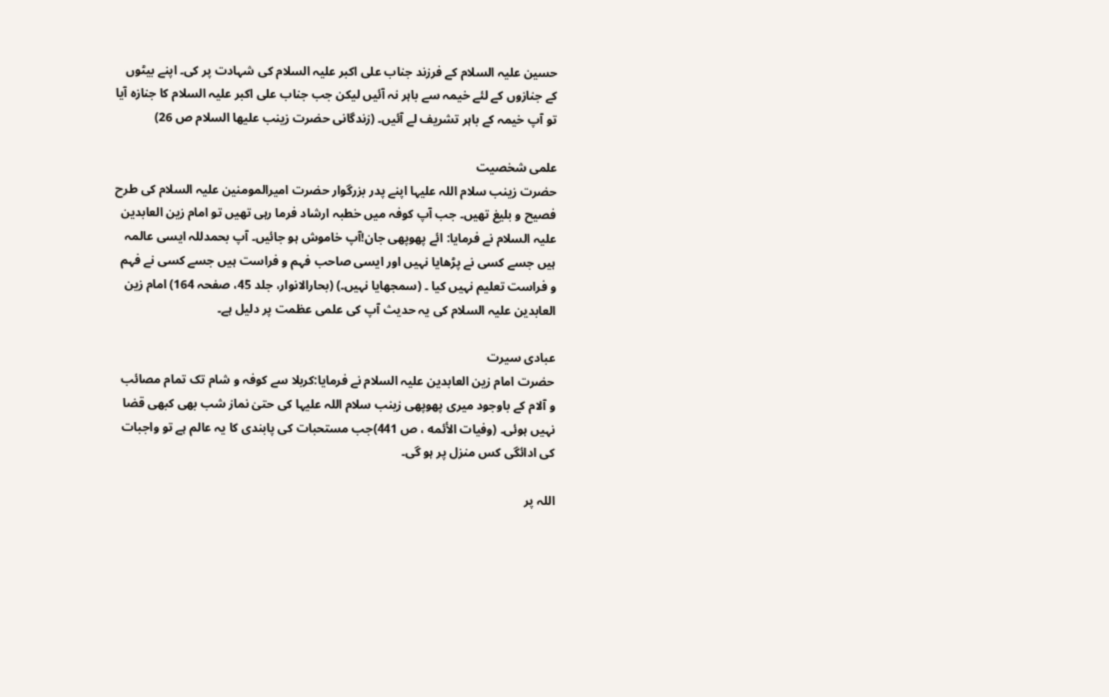حسین علیہ السلام کے فرزند جناب علی اکبر علیہ السلام کی شہادت پر کی۔ اپنے بیٹوں کے جنازوں کے لئے خیمہ سے باہر نہ آئیں لیکن جب جناب علی اکبر علیہ السلام کا جنازہ آیا تو آپ خیمہ کے باہر تشریف لے آئیں۔ (زندگانى حضرت زينب عليها السلام ص 26)

علمی شخصیت
حضرت زینب سلام اللہ علیہا اپنے پدر بزرگوار حضرت امیرالمومنین علیہ السلام کی طرح فصیح و بلیغ تھیں۔ جب آپ کوفہ میں خطبہ ارشاد فرما رہی تھیں تو امام زین العابدین علیہ السلام نے فرمایا: ائے پھوپھی جان!آپ خاموش ہو جائیں۔ آپ بحمدللہ ایسی عالمہ ہیں جسے کسی نے پڑھایا نہیں اور ایسی صاحب فہم و فراست ہیں جسے کسی نے فہم و فراست تعلیم نہیں کیا ۔ (سمجھایا نہیں۔) (بحارالانوار، جلد 45، صفحہ 164) امام زین العابدین علیہ السلام کی یہ حدیث آپ کی علمی عظمت پر دلیل ہے۔

عبادی سیرت
حضرت امام زین العابدین علیہ السلام نے فرمایا:کربلا سے کوفہ و شام تک تمام مصائب و آلام کے باوجود میری پھوپھی زینب سلام اللہ علیہا کی حتیٰ نماز شب بھی کبھی قضا نہیں ہوئی۔ (وفيات الأئمه ، ص 441)جب مستحبات کی پابندی کا یہ عالم ہے تو واجبات کی ادائگی کس منزل پر ہو گی۔

اللہ پر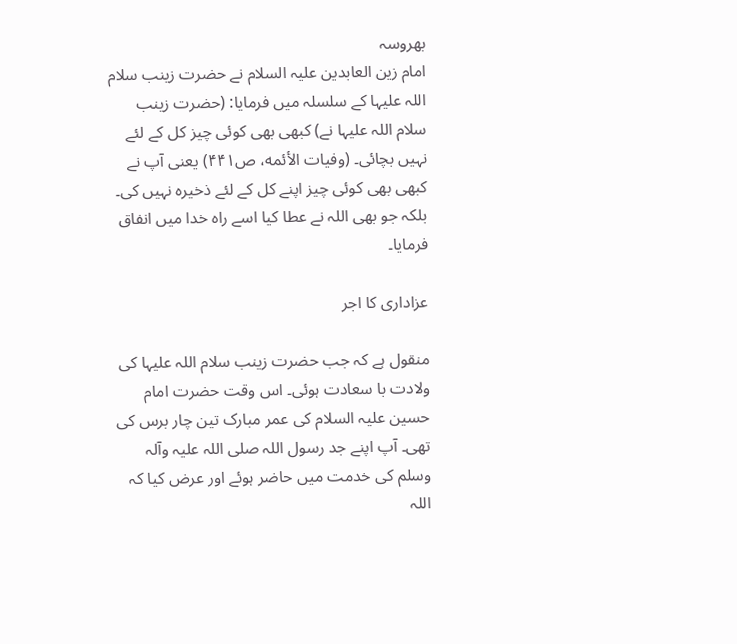بھروسہ
امام زین العابدین علیہ السلام نے حضرت زینب سلام اللہ علیہا کے سلسلہ میں فرمایا: (حضرت زینب سلام اللہ علیہا نے) کبھی بھی کوئی چیز کل کے لئے نہیں بچائی۔ (وفيات الأئمه، ص۴۴۱) یعنی آپ نے کبھی بھی کوئی چیز اپنے کل کے لئے ذخیرہ نہیں کی۔ بلکہ جو بھی اللہ نے عطا کیا اسے راہ خدا میں انفاق فرمایا۔

عزاداری کا اجر

منقول ہے کہ جب حضرت زینب سلام اللہ علیہا کی ولادت با سعادت ہوئی۔ اس وقت حضرت امام حسین علیہ السلام کی عمر مبارک تین چار برس کی تھی۔ آپ اپنے جد رسول اللہ صلی اللہ علیہ وآلہ وسلم کی خدمت میں حاضر ہوئے اور عرض کیا کہ اللہ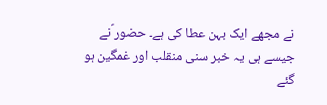نے مجھے ایک بہن عطا کی ہے۔ حضور ؐنے جیسے ہی یہ خبر سنی منقلب اور غمگین ہو گئے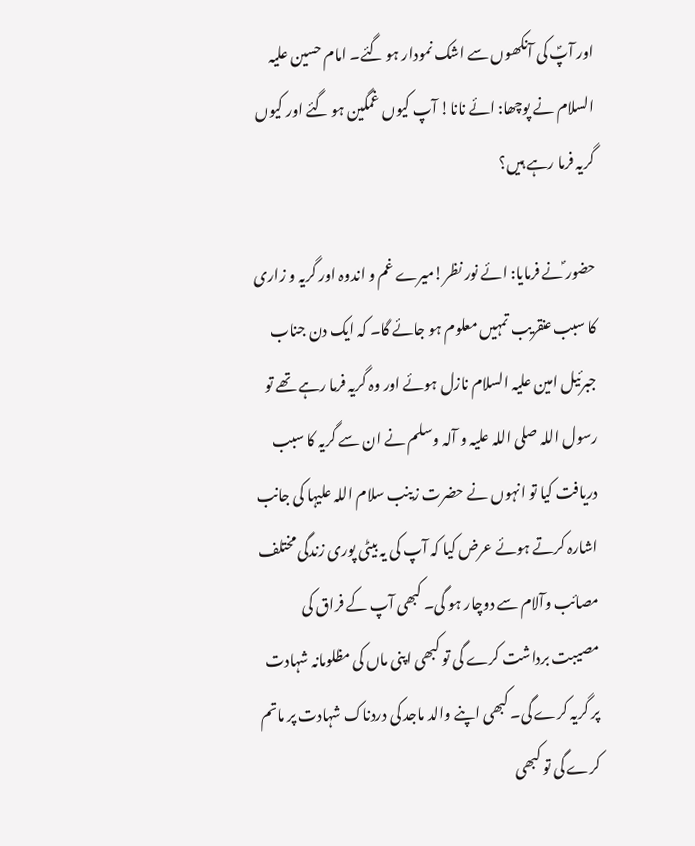اور آپؐ کی آنکھوں سے اشک نمودار ہو گئے۔ امام حسین علیہ السلام نے پوچھا: ائے نانا! آپ کیوں غمگین ہو گئے اور کیوں گریہ فرما رہے ہیں؟

حضور ؐنے فرمایا: ائے نور نظر!میرے غم و اندوہ اور گریہ و زاری کا سبب عنقریب تمہیں معلوم ہو جائے گا۔ کہ ایک دن جناب جبرئیل امین علیہ السلام نازل ہوئے اور وہ گریہ فرما رہے تھے تو رسول اللہ صلی اللہ علیہ و آلہ وسلم نے ان سے گریہ کا سبب دریافت کیا تو انہوں نے حضرت زینب سلام اللہ علیہا کی جانب اشارہ کرتے ہوئے عرض کیا کہ آپ کی یہ بیٹی پوری زندگی مختلف مصائب وآلام سے دوچار ہو گی۔ کبھی آپ کے فراق کی مصیبت برداشت کرے گی تو کبھی اپنی ماں کی مظلومانہ شہادت پر گریہ کرے گی۔ کبھی اپنے والد ماجد کی دردناک شہادت پر ماتم کرے گی تو کبھی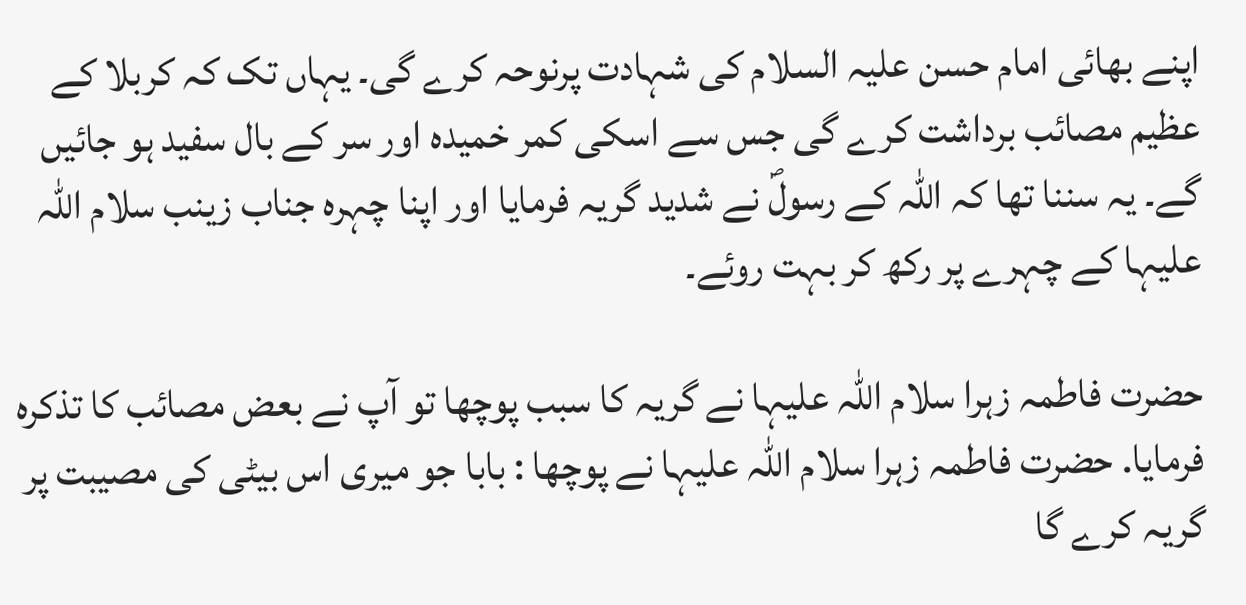اپنے بھائی امام حسن علیہ السلام کی شہادت پرنوحہ کرے گی۔ یہاں تک کہ کربلا کے عظیم مصائب برداشت کرے گی جس سے اسکی کمر خمیدہ اور سر کے بال سفید ہو جائیں گے۔ یہ سننا تھا کہ اللہ کے رسولؐ نے شدید گریہ فرمایا اور اپنا چہرہ جناب زینب سلام اللہ علیہا کے چہرے پر رکھ کر بہت روئے۔

حضرت فاطمہ زہرا سلام اللہ علیہا نے گریہ کا سبب پوچھا تو آپ نے بعض مصائب کا تذکرہ فرمایا. حضرت فاطمہ زہرا سلام اللہ علیہا نے پوچھا : بابا جو میری اس بیٹی کی مصیبت پر گریہ کرے گا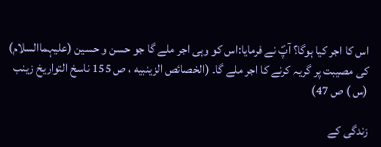اس کا اجر کیا ہوگا؟ آپؐ نے فرمایا:اس کو وہی اجر ملے گا جو حسن و حسین (علیہماالسلام) کی مصیبت پر گریہ کرنے کا اجر ملے گا۔ (الخصائص الزينبيه ، ص 155 ناسخ التواريخ زينب (س ) ص 47)

زندگی کے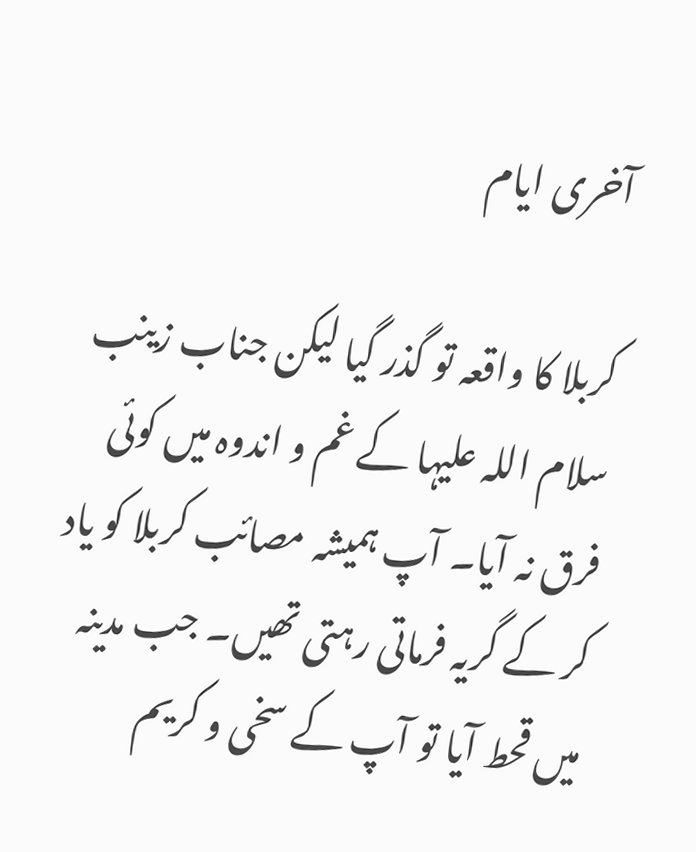آخری ایام

کربلا کا واقعہ تو گذر گیا لیکن جناب زینب سلام اللہ علیہا کے غم و اندوہ میں کوئی فرق نہ آیا۔ آپ ہمیشہ مصائب کربلا کو یاد کر کے گریہ فرماتی رہتی تھیں۔ جب مدینہ میں قحط آیا تو آپ کے سخی و کریم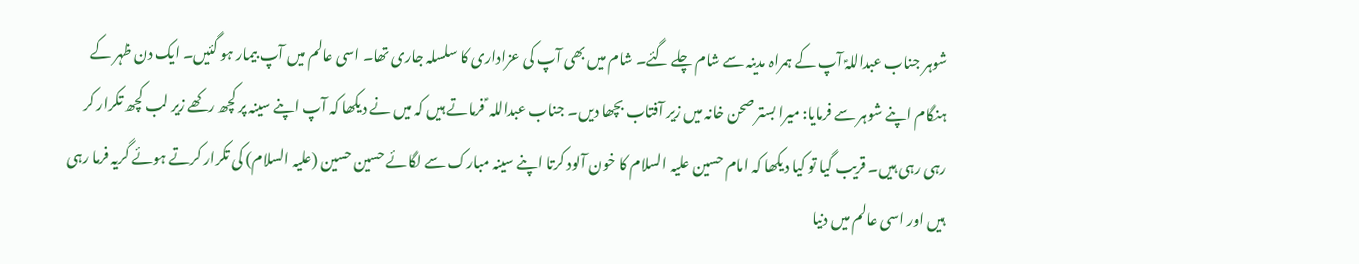شوہر جناب عبداللہؑ آپ کے ہمراہ مدینہ سے شام چلے گئے۔ شام میں بھی آپ کی عزاداری کا سلسلہ جاری تھا۔ اسی عالم میں آپ بیمار ہو گئیں۔ ایک دن ظہر کے ہنگام اپنے شوہر سے فرمایا: میرا بستر صحن خانہ میں زیر آفتاب بچھا دیں۔ جناب عبداللہ ؑ فرماتے ہیں کہ میں نے دیکھا کہ آپ اپنے سینہ پر کچھ رکھے زیر لب کچھ تکرار کر رہی رہی ہیں۔ قریب گیا تو کیا دیکھا کہ امام حسین علیہ السلام کا خون آلود کرتا اپنے سینہ مبارک سے لگائے حسین حسین (علیہ السلام) کی تکرار کرتے ہوئے گریہ فرما رہی ہیں اور اسی عالم میں دنیا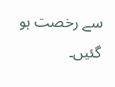سے رخصت ہو گئیں۔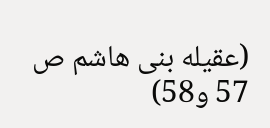(عقیله بنی هاشم ص 57 و58)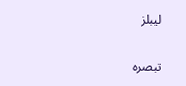لیبلز

تبصرہ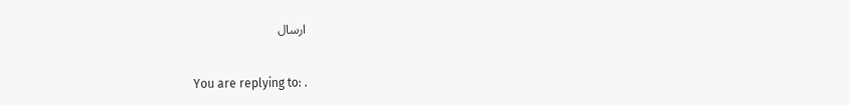ارسال

You are replying to: .